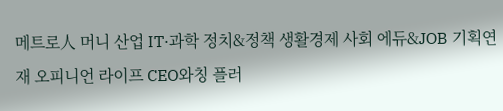메트로人 머니 산업 IT·과학 정치&정책 생활경제 사회 에듀&JOB 기획연재 오피니언 라이프 CEO와칭 플러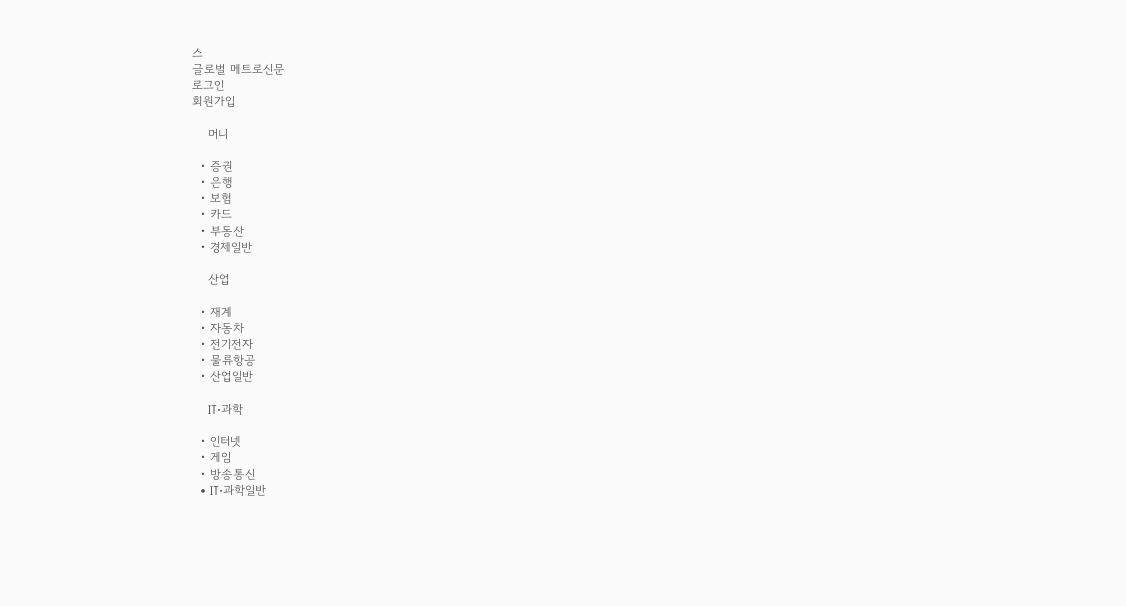스
글로벌 메트로신문
로그인
회원가입

    머니

  • 증권
  • 은행
  • 보험
  • 카드
  • 부동산
  • 경제일반

    산업

  • 재계
  • 자동차
  • 전기전자
  • 물류항공
  • 산업일반

    IT·과학

  • 인터넷
  • 게임
  • 방송통신
  • IT·과학일반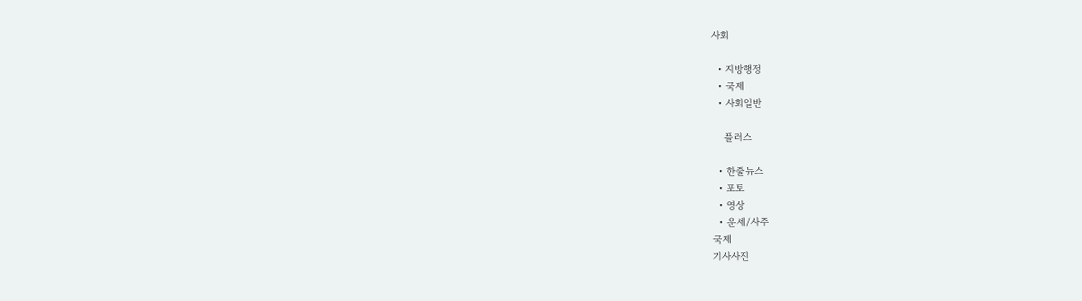사회

  • 지방행정
  • 국제
  • 사회일반

    플러스

  • 한줄뉴스
  • 포토
  • 영상
  • 운세/사주
국제
기사사진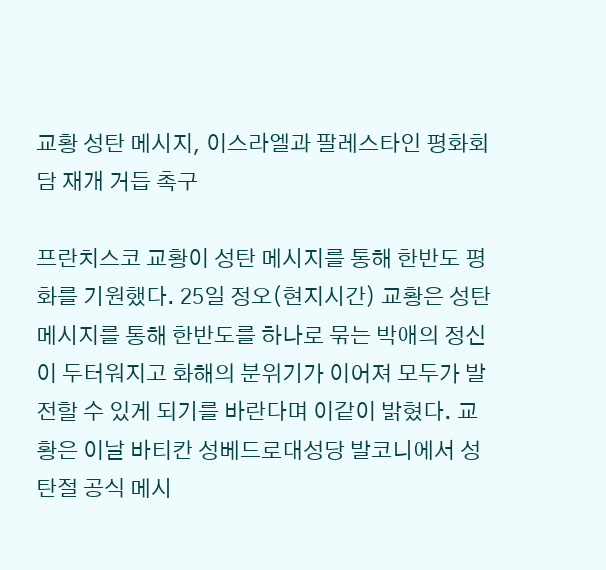교황 성탄 메시지, 이스라엘과 팔레스타인 평화회담 재개 거듭 촉구

프란치스코 교황이 성탄 메시지를 통해 한반도 평화를 기원했다. 25일 정오(현지시간) 교황은 성탄 메시지를 통해 한반도를 하나로 묶는 박애의 정신이 두터워지고 화해의 분위기가 이어져 모두가 발전할 수 있게 되기를 바란다며 이같이 밝혔다. 교황은 이날 바티칸 성베드로대성당 발코니에서 성탄절 공식 메시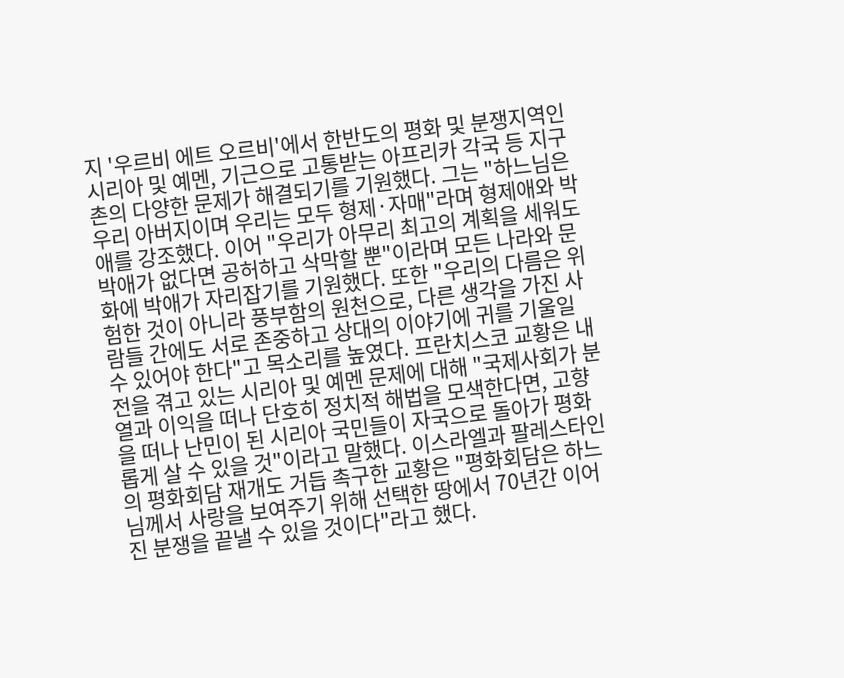지 '우르비 에트 오르비'에서 한반도의 평화 및 분쟁지역인 시리아 및 예멘, 기근으로 고통받는 아프리카 각국 등 지구촌의 다양한 문제가 해결되기를 기원했다. 그는 "하느님은 우리 아버지이며 우리는 모두 형제·자매"라며 형제애와 박애를 강조했다. 이어 "우리가 아무리 최고의 계획을 세워도 박애가 없다면 공허하고 삭막할 뿐"이라며 모든 나라와 문화에 박애가 자리잡기를 기원했다. 또한 "우리의 다름은 위험한 것이 아니라 풍부함의 원천으로, 다른 생각을 가진 사람들 간에도 서로 존중하고 상대의 이야기에 귀를 기울일 수 있어야 한다"고 목소리를 높였다. 프란치스코 교황은 내전을 겪고 있는 시리아 및 예멘 문제에 대해 "국제사회가 분열과 이익을 떠나 단호히 정치적 해법을 모색한다면, 고향을 떠나 난민이 된 시리아 국민들이 자국으로 돌아가 평화롭게 살 수 있을 것"이라고 말했다. 이스라엘과 팔레스타인의 평화회담 재개도 거듭 촉구한 교황은 "평화회담은 하느님께서 사랑을 보여주기 위해 선택한 땅에서 70년간 이어진 분쟁을 끝낼 수 있을 것이다"라고 했다.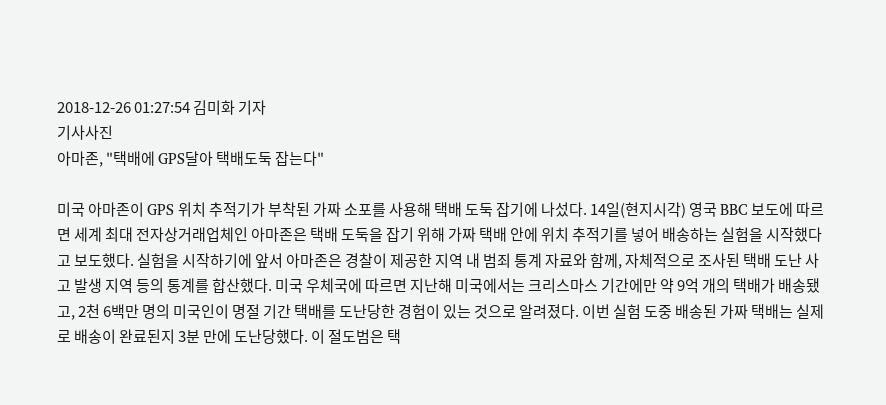2018-12-26 01:27:54 김미화 기자
기사사진
아마존, "택배에 GPS달아 택배도둑 잡는다"

미국 아마존이 GPS 위치 추적기가 부착된 가짜 소포를 사용해 택배 도둑 잡기에 나섰다. 14일(현지시각) 영국 BBC 보도에 따르면 세계 최대 전자상거래업체인 아마존은 택배 도둑을 잡기 위해 가짜 택배 안에 위치 추적기를 넣어 배송하는 실험을 시작했다고 보도했다. 실험을 시작하기에 앞서 아마존은 경찰이 제공한 지역 내 범죄 통계 자료와 함께, 자체적으로 조사된 택배 도난 사고 발생 지역 등의 통계를 합산했다. 미국 우체국에 따르면 지난해 미국에서는 크리스마스 기간에만 약 9억 개의 택배가 배송됐고, 2천 6백만 명의 미국인이 명절 기간 택배를 도난당한 경험이 있는 것으로 알려졌다. 이번 실험 도중 배송된 가짜 택배는 실제로 배송이 완료된지 3분 만에 도난당했다. 이 절도범은 택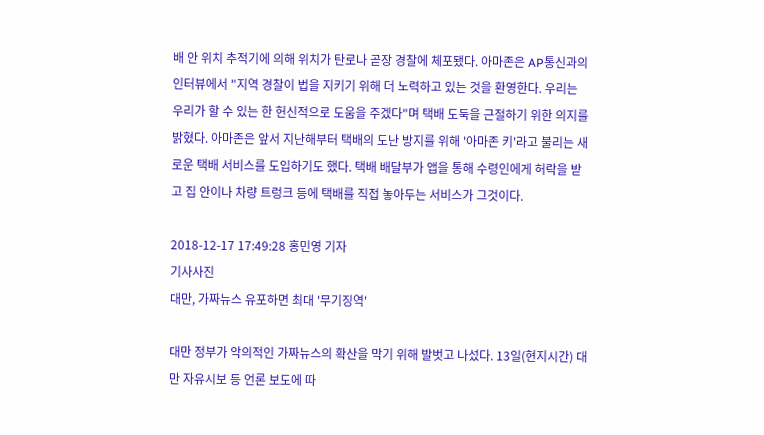배 안 위치 추적기에 의해 위치가 탄로나 곧장 경찰에 체포됐다. 아마존은 AP통신과의 인터뷰에서 "지역 경찰이 법을 지키기 위해 더 노력하고 있는 것을 환영한다. 우리는 우리가 할 수 있는 한 헌신적으로 도움을 주겠다"며 택배 도둑을 근절하기 위한 의지를 밝혔다. 아마존은 앞서 지난해부터 택배의 도난 방지를 위해 '아마존 키'라고 불리는 새로운 택배 서비스를 도입하기도 했다. 택배 배달부가 앱을 통해 수령인에게 허락을 받고 집 안이나 차량 트렁크 등에 택배를 직접 놓아두는 서비스가 그것이다.

2018-12-17 17:49:28 홍민영 기자
기사사진
대만, 가짜뉴스 유포하면 최대 '무기징역'

대만 정부가 악의적인 가짜뉴스의 확산을 막기 위해 발벗고 나섰다. 13일(현지시간) 대만 자유시보 등 언론 보도에 따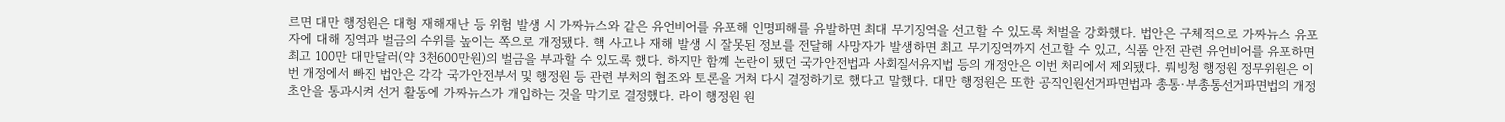르면 대만 행정원은 대형 재해재난 등 위험 발생 시 가짜뉴스와 같은 유언비어를 유포해 인명피해를 유발하면 최대 무기징역을 선고할 수 있도록 처벌을 강화했다. 법안은 구체적으로 가짜뉴스 유포자에 대해 징역과 벌금의 수위를 높이는 쪽으로 개정됐다. 핵 사고나 재해 발생 시 잘못된 정보를 전달해 사망자가 발생하면 최고 무기징역까지 선고할 수 있고, 식품 안전 관련 유언비어를 유포하면 최고 100만 대만달러(약 3천600만원)의 벌금을 부과할 수 있도록 했다. 하지만 함꼐 논란이 됐던 국가안전법과 사회질서유지법 등의 개정안은 이번 처리에서 제외됐다. 뤄빙청 행정원 정무위원은 이번 개정에서 빠진 법안은 각각 국가안전부서 및 행정원 등 관련 부처의 협조와 토론을 거쳐 다시 결정하기로 했다고 말했다. 대만 행정원은 또한 공직인원선거파면법과 총통·부총통선거파면법의 개정 초안을 통과시켜 선거 활동에 가짜뉴스가 개입하는 것을 막기로 결정했다. 라이 행정원 원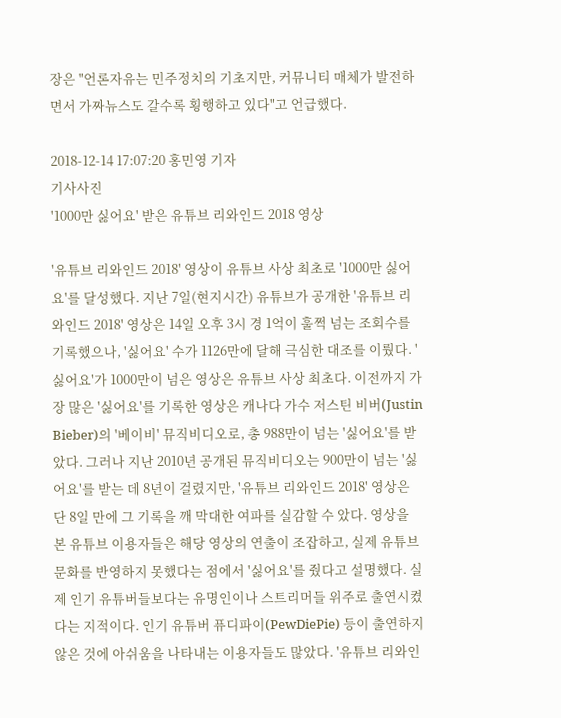장은 "언론자유는 민주정치의 기초지만, 커뮤니티 매체가 발전하면서 가짜뉴스도 갈수록 횡행하고 있다"고 언급했다.

2018-12-14 17:07:20 홍민영 기자
기사사진
'1000만 싫어요' 받은 유튜브 리와인드 2018 영상

'유튜브 리와인드 2018' 영상이 유튜브 사상 최초로 '1000만 싫어요'를 달성했다. 지난 7일(현지시간) 유튜브가 공개한 '유튜브 리와인드 2018' 영상은 14일 오후 3시 경 1억이 훌쩍 넘는 조회수를 기록했으나, '싫어요' 수가 1126만에 달해 극심한 대조를 이뤘다. '싫어요'가 1000만이 넘은 영상은 유튜브 사상 최초다. 이전까지 가장 많은 '싫어요'를 기록한 영상은 캐나다 가수 저스틴 비버(Justin Bieber)의 '베이비' 뮤직비디오로, 총 988만이 넘는 '싫어요'를 받았다. 그러나 지난 2010년 공개된 뮤직비디오는 900만이 넘는 '싫어요'를 받는 데 8년이 걸렸지만, '유튜브 리와인드 2018' 영상은 단 8일 만에 그 기록을 깨 막대한 여파를 실감할 수 았다. 영상을 본 유튜브 이용자들은 해당 영상의 연출이 조잡하고, 실제 유튜브 문화를 반영하지 못했다는 점에서 '싫어요'를 줬다고 설명했다. 실제 인기 유튜버들보다는 유명인이나 스트리머들 위주로 출연시켰다는 지적이다. 인기 유튜버 퓨디파이(PewDiePie) 등이 출연하지 않은 것에 아쉬움을 나타내는 이용자들도 많았다. '유튜브 리와인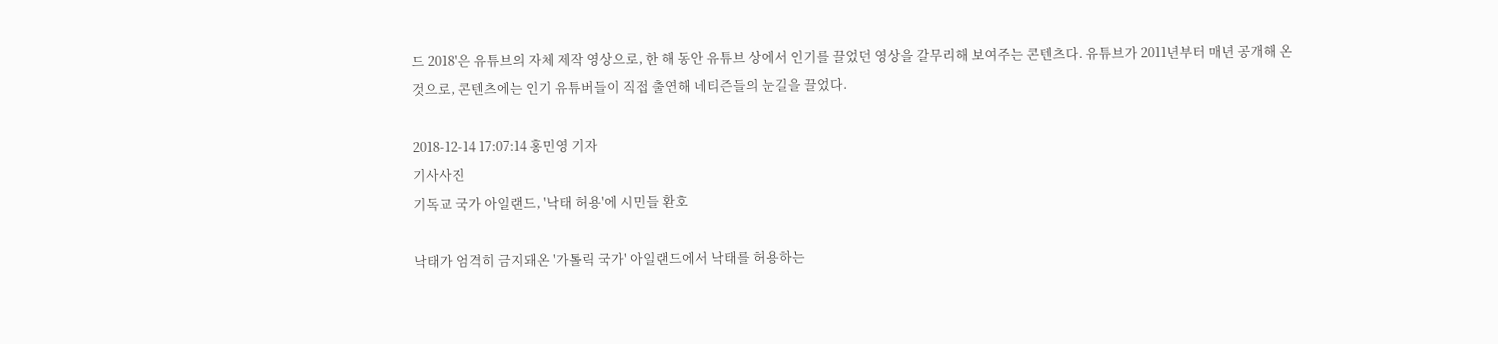드 2018'은 유튜브의 자체 제작 영상으로, 한 해 동안 유튜브 상에서 인기를 끌었던 영상을 갈무리해 보여주는 콘텐츠다. 유튜브가 2011년부터 매년 공개해 온 것으로, 콘텐츠에는 인기 유튜버들이 직접 출연해 네티즌들의 눈길을 끌었다.

2018-12-14 17:07:14 홍민영 기자
기사사진
기독교 국가 아일랜드, '낙태 허용'에 시민들 환호

낙태가 엄격히 금지돼온 '가톨릭 국가' 아일랜드에서 낙태를 허용하는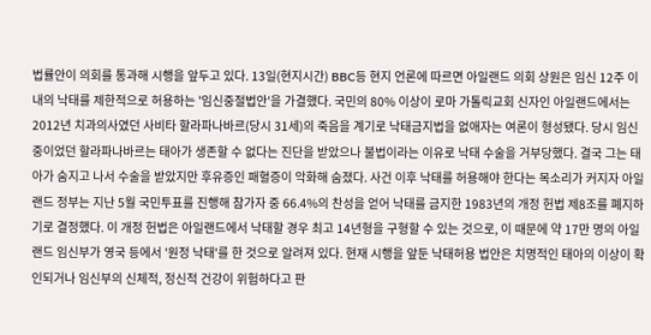법률안이 의회를 통과해 시행을 앞두고 있다. 13일(현지시간) BBC등 현지 언론에 따르면 아일랜드 의회 상원은 임신 12주 이내의 낙태를 제한적으로 허용하는 '임신중절법안'을 가결했다. 국민의 80% 이상이 로마 가톨릭교회 신자인 아일랜드에서는 2012년 치과의사였던 사비타 할라파나바르(당시 31세)의 죽음을 계기로 낙태금지법을 없애자는 여론이 형성됐다. 당시 임신 중이었던 할라파나바르는 태아가 생존할 수 없다는 진단을 받았으나 불법이라는 이유로 낙태 수술을 거부당했다. 결국 그는 태아가 숨지고 나서 수술을 받았지만 후유증인 패혈증이 악화해 숨졌다. 사건 이후 낙태를 허용해야 한다는 목소리가 커지자 아일랜드 정부는 지난 5월 국민투표를 진행해 참가자 중 66.4%의 찬성을 얻어 낙태를 금지한 1983년의 개정 헌법 제8조를 폐지하기로 결정했다. 이 개정 헌법은 아일랜드에서 낙태할 경우 최고 14년형을 구형할 수 있는 것으로, 이 때문에 약 17만 명의 아일랜드 임신부가 영국 등에서 '원정 낙태'를 한 것으로 알려져 있다. 현재 시행을 앞둔 낙태허용 법안은 치명적인 태아의 이상이 확인되거나 임신부의 신체적, 정신적 건강이 위험하다고 판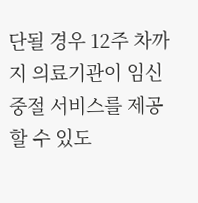단될 경우 12주 차까지 의료기관이 임신중절 서비스를 제공할 수 있도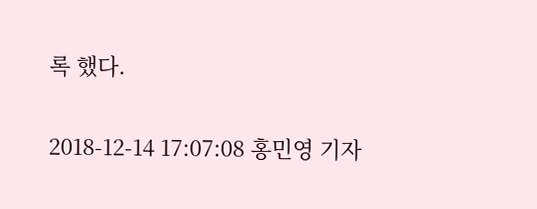록 했다.

2018-12-14 17:07:08 홍민영 기자